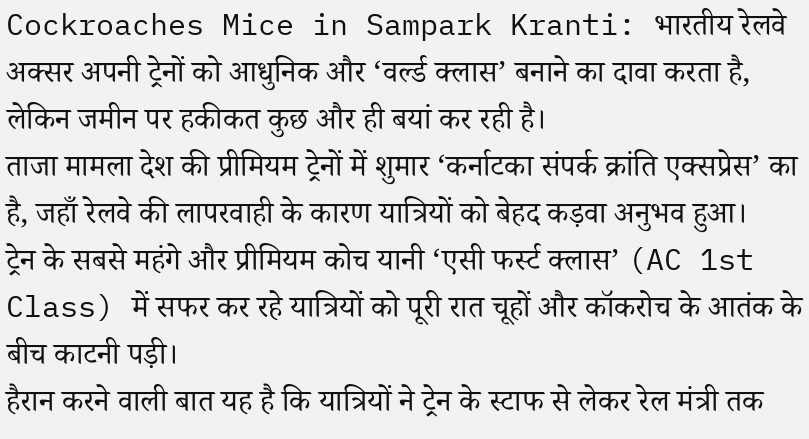Cockroaches Mice in Sampark Kranti: भारतीय रेलवे अक्सर अपनी ट्रेनों को आधुनिक और ‘वर्ल्ड क्लास’ बनाने का दावा करता है, लेकिन जमीन पर हकीकत कुछ और ही बयां कर रही है।
ताजा मामला देश की प्रीमियम ट्रेनों में शुमार ‘कर्नाटका संपर्क क्रांति एक्सप्रेस’ का है, जहाँ रेलवे की लापरवाही के कारण यात्रियों को बेहद कड़वा अनुभव हुआ।
ट्रेन के सबसे महंगे और प्रीमियम कोच यानी ‘एसी फर्स्ट क्लास’ (AC 1st Class) में सफर कर रहे यात्रियों को पूरी रात चूहों और कॉकरोच के आतंक के बीच काटनी पड़ी।
हैरान करने वाली बात यह है कि यात्रियों ने ट्रेन के स्टाफ से लेकर रेल मंत्री तक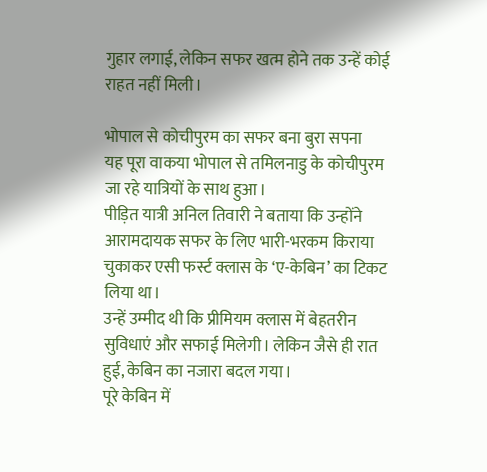गुहार लगाई, लेकिन सफर खत्म होने तक उन्हें कोई राहत नहीं मिली।

भोपाल से कोचीपुरम का सफर बना बुरा सपना
यह पूरा वाकया भोपाल से तमिलनाडु के कोचीपुरम जा रहे यात्रियों के साथ हुआ।
पीड़ित यात्री अनिल तिवारी ने बताया कि उन्होंने आरामदायक सफर के लिए भारी-भरकम किराया चुकाकर एसी फर्स्ट क्लास के ‘ए-केबिन’ का टिकट लिया था।
उन्हें उम्मीद थी कि प्रीमियम क्लास में बेहतरीन सुविधाएं और सफाई मिलेगी। लेकिन जैसे ही रात हुई, केबिन का नजारा बदल गया।
पूरे केबिन में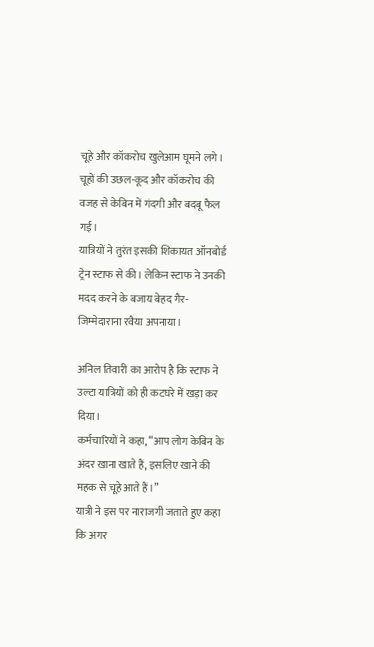चूहे और कॉकरोच खुलेआम घूमने लगे। चूहों की उछल-कूद और कॉकरोच की वजह से केबिन में गंदगी और बदबू फैल गई।
यात्रियों ने तुरंत इसकी शिकायत ऑनबोर्ड ट्रेन स्टाफ से की। लेकिन स्टाफ ने उनकी मदद करने के बजाय बेहद गैर-जिम्मेदाराना रवैया अपनाया।

अनिल तिवारी का आरोप है कि स्टाफ ने उल्टा यात्रियों को ही कटघरे में खड़ा कर दिया।
कर्मचारियों ने कहा, “आप लोग केबिन के अंदर खाना खाते हैं, इसलिए खाने की महक से चूहे आते हैं।”
यात्री ने इस पर नाराजगी जताते हुए कहा कि अगर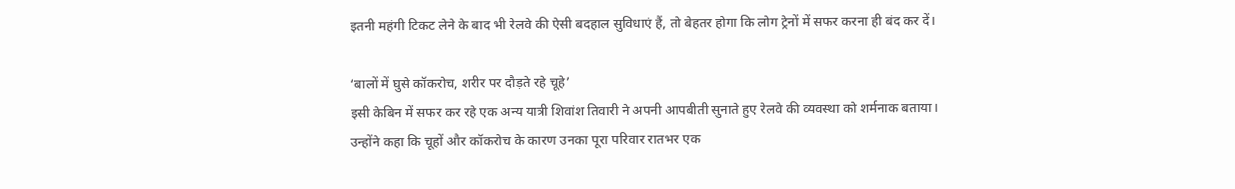इतनी महंगी टिकट लेने के बाद भी रेलवे की ऐसी बदहाल सुविधाएं हैं, तो बेहतर होगा कि लोग ट्रेनों में सफर करना ही बंद कर दें।

‘बालों में घुसे कॉकरोच, शरीर पर दौड़ते रहे चूहे’
इसी केबिन में सफर कर रहे एक अन्य यात्री शिवांश तिवारी ने अपनी आपबीती सुनाते हुए रेलवे की व्यवस्था को शर्मनाक बताया।
उन्होंने कहा कि चूहों और कॉकरोच के कारण उनका पूरा परिवार रातभर एक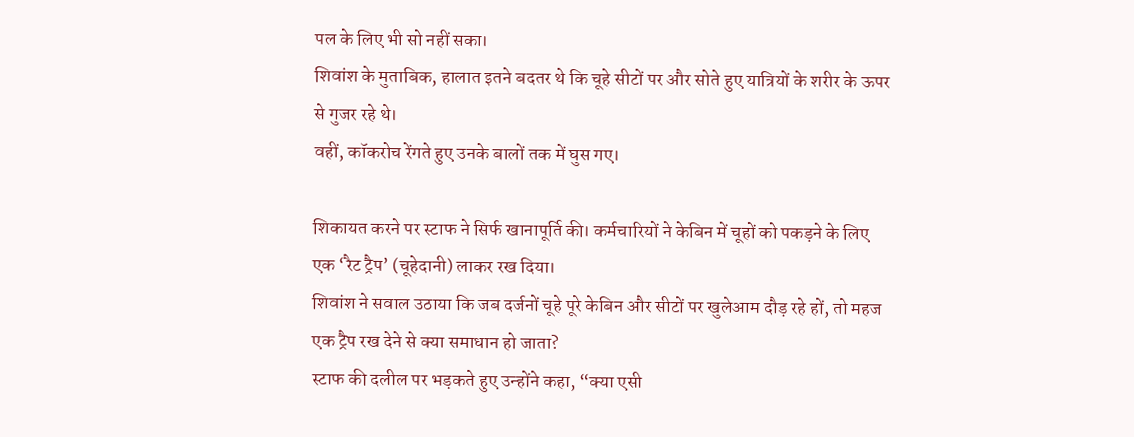पल के लिए भी सो नहीं सका।
शिवांश के मुताबिक, हालात इतने बदतर थे कि चूहे सीटों पर और सोते हुए यात्रियों के शरीर के ऊपर से गुजर रहे थे।
वहीं, कॉकरोच रेंगते हुए उनके बालों तक में घुस गए।

शिकायत करने पर स्टाफ ने सिर्फ खानापूर्ति की। कर्मचारियों ने केबिन में चूहों को पकड़ने के लिए एक ‘रैट ट्रैप’ (चूहेदानी) लाकर रख दिया।
शिवांश ने सवाल उठाया कि जब दर्जनों चूहे पूरे केबिन और सीटों पर खुलेआम दौड़ रहे हों, तो महज एक ट्रैप रख देने से क्या समाधान हो जाता?
स्टाफ की दलील पर भड़कते हुए उन्होंने कहा, “क्या एसी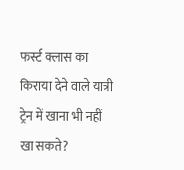फर्स्ट क्लास का किराया देने वाले यात्री ट्रेन में खाना भी नहीं खा सकते?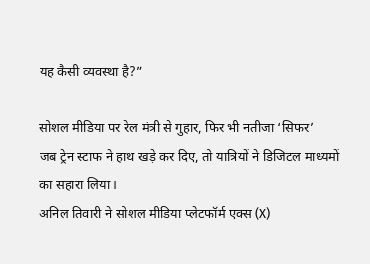यह कैसी व्यवस्था है?”

सोशल मीडिया पर रेल मंत्री से गुहार, फिर भी नतीजा ‘सिफर’
जब ट्रेन स्टाफ ने हाथ खड़े कर दिए, तो यात्रियों ने डिजिटल माध्यमों का सहारा लिया।
अनिल तिवारी ने सोशल मीडिया प्लेटफॉर्म एक्स (X)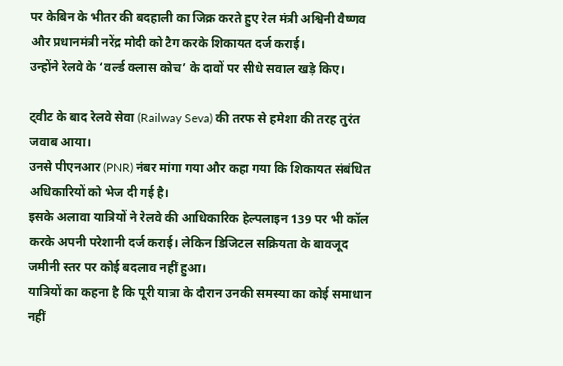पर केबिन के भीतर की बदहाली का जिक्र करते हुए रेल मंत्री अश्विनी वैष्णव और प्रधानमंत्री नरेंद्र मोदी को टैग करके शिकायत दर्ज कराई।
उन्होंने रेलवे के ‘वर्ल्ड क्लास कोच’ के दावों पर सीधे सवाल खड़े किए।

ट्वीट के बाद रेलवे सेवा (Railway Seva) की तरफ से हमेशा की तरह तुरंत जवाब आया।
उनसे पीएनआर (PNR) नंबर मांगा गया और कहा गया कि शिकायत संबंधित अधिकारियों को भेज दी गई है।
इसके अलावा यात्रियों ने रेलवे की आधिकारिक हेल्पलाइन 139 पर भी कॉल करके अपनी परेशानी दर्ज कराई। लेकिन डिजिटल सक्रियता के बावजूद जमीनी स्तर पर कोई बदलाव नहीं हुआ।
यात्रियों का कहना है कि पूरी यात्रा के दौरान उनकी समस्या का कोई समाधान नहीं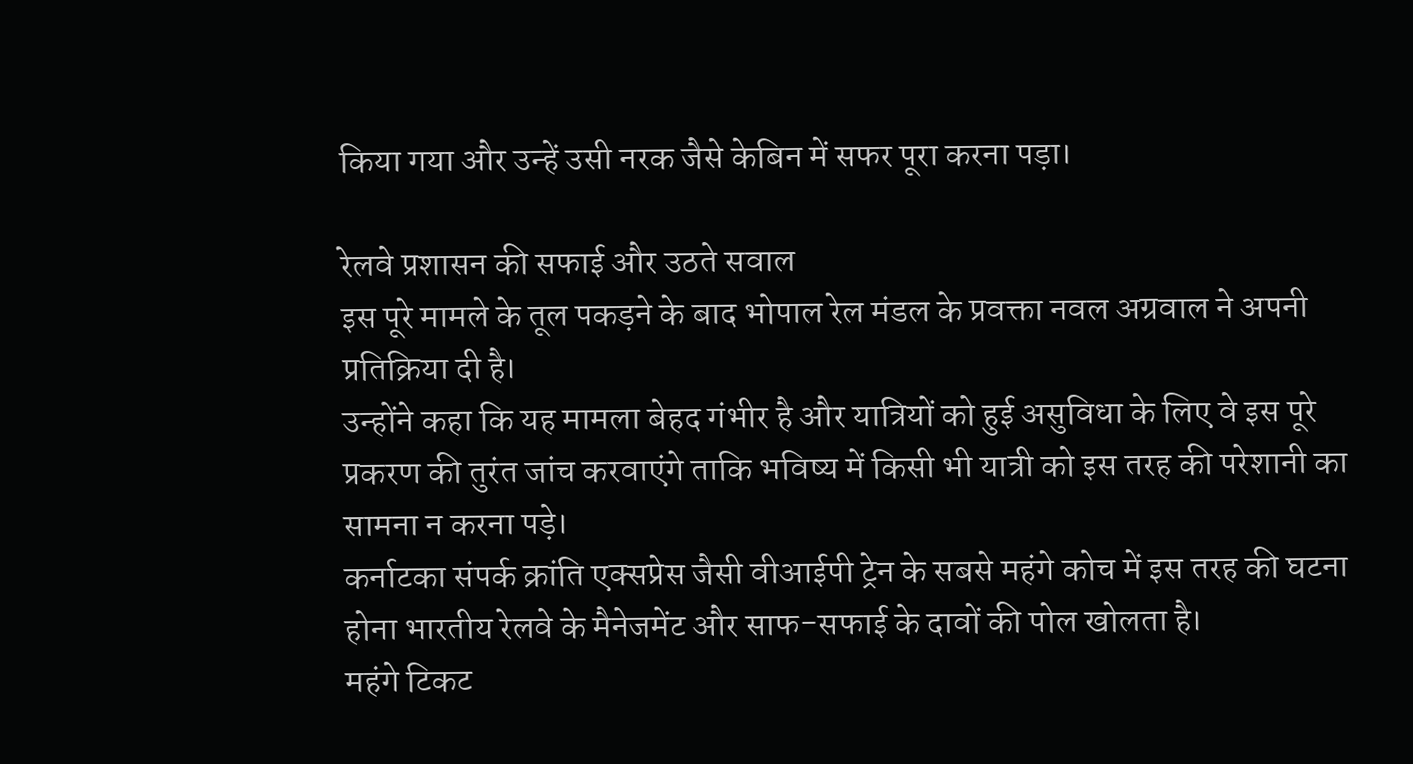किया गया और उन्हें उसी नरक जैसे केबिन में सफर पूरा करना पड़ा।

रेलवे प्रशासन की सफाई और उठते सवाल
इस पूरे मामले के तूल पकड़ने के बाद भोपाल रेल मंडल के प्रवक्ता नवल अग्रवाल ने अपनी प्रतिक्रिया दी है।
उन्होंने कहा कि यह मामला बेहद गंभीर है और यात्रियों को हुई असुविधा के लिए वे इस पूरे प्रकरण की तुरंत जांच करवाएंगे ताकि भविष्य में किसी भी यात्री को इस तरह की परेशानी का सामना न करना पड़े।
कर्नाटका संपर्क क्रांति एक्सप्रेस जैसी वीआईपी ट्रेन के सबसे महंगे कोच में इस तरह की घटना होना भारतीय रेलवे के मैनेजमेंट और साफ-सफाई के दावों की पोल खोलता है।
महंगे टिकट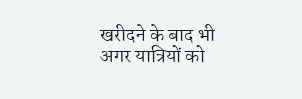खरीदने के बाद भी अगर यात्रियों को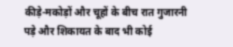कीड़े-मकोड़ों और चूहों के बीच रात गुजारनी पड़े और शिकायत के बाद भी कोई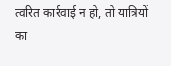त्वरित कार्रवाई न हो, तो यात्रियों का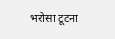भरोसा टूटना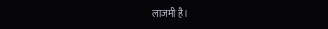लाजमी है।